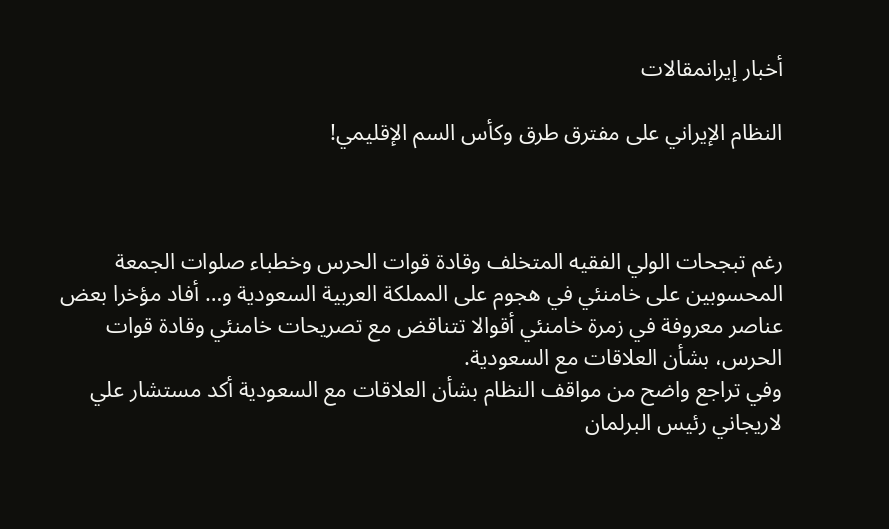أخبار إيرانمقالات

النظام الإيراني علی مفترق طرق وکأس السم الإقليمي!



رغم تبجحات الولي الفقيه المتخلف وقادة قوات الحرس وخطباء صلوات الجمعة المحسوبين علی خامنئي في هجوم علی المملکة العربية السعودية و… أفاد مؤخرا بعض عناصر معروفة في زمرة خامنئي أقوالا تتناقض مع تصريحات خامنئي وقادة قوات الحرس، بشأن العلاقات مع السعودية.
وفي تراجع واضح من مواقف النظام بشأن العلاقات مع السعودية أکد مستشار علي لاريجاني رئيس البرلمان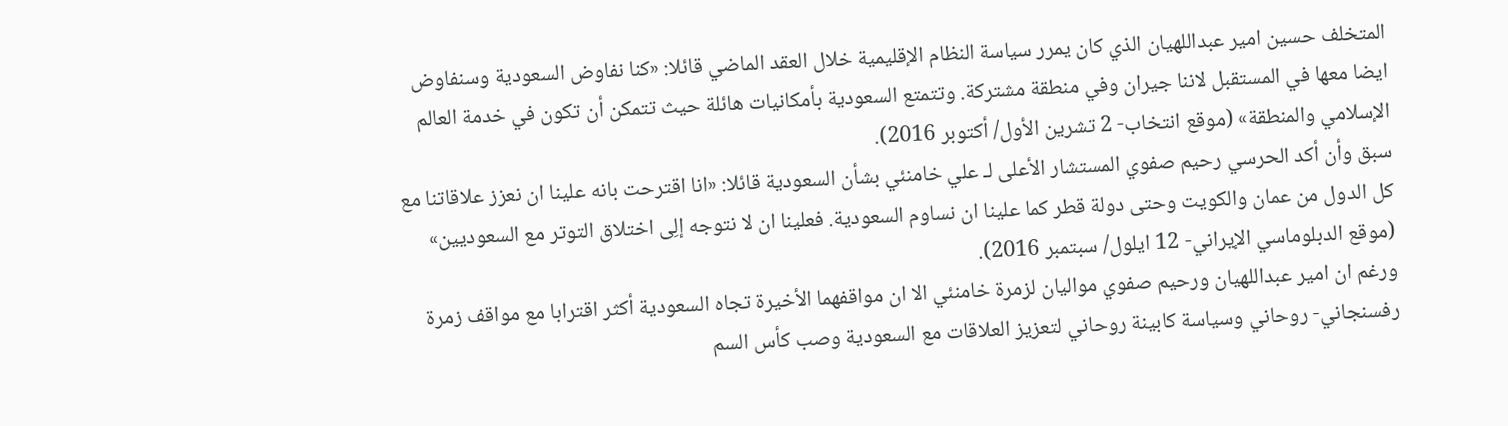المتخلف حسين امير عبداللهيان الذي کان يمرر سياسة النظام الإقليمية خلال العقد الماضي قائلا: «کنا نفاوض السعودية وسنفاوض ايضا معها في المستقبل لاننا جيران وفي منطقة مشترکة. وتتمتع السعودية بأمکانيات هائلة حيث تتمکن أن تکون في خدمة العالم الإسلامي والمنطقة» (موقع انتخاب- 2 تشرين الأول/ أکتوبر 2016).
سبق وأن أکد الحرسي رحيم صفوي المستشار الأعلی لـ علي خامنئي بشأن السعودية قائلا: «انا اقترحت بانه علينا ان نعزز علاقاتنا مع کل الدول من عمان والکويت وحتی دولة قطر کما علينا ان نساوم السعودية. فعلينا ان لا نتوجه إلِی اختلاق التوتر مع السعوديين» (موقع الدبلوماسي الإيراني- 12 ايلول/ سبتمبر 2016).
ورغم ان امير عبداللهيان ورحيم صفوي مواليان لزمرة خامنئي الا ان مواقفهما الأخيرة تجاه السعودية أکثر اقترابا مع مواقف زمرة رفسنجاني- روحاني وسياسة کابينة روحاني لتعزيز العلاقات مع السعودية وصب کأس السم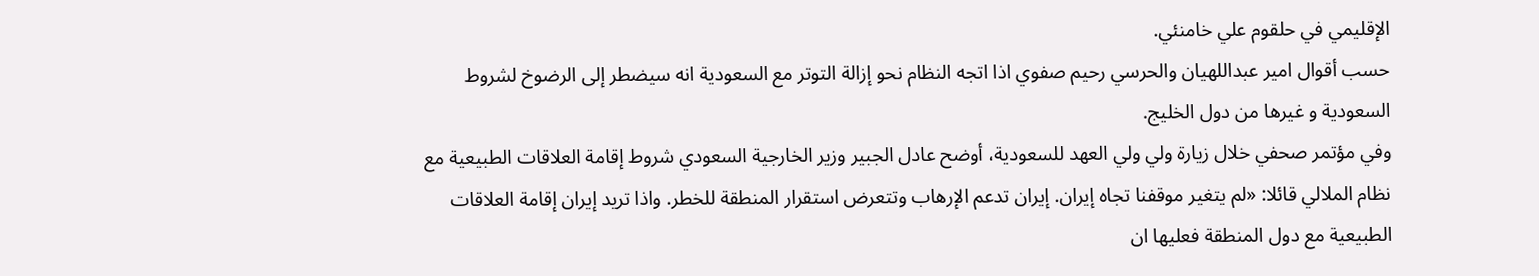الإقليمي في حلقوم علي خامنئي.
حسب أقوال امير عبداللهيان والحرسي رحيم صفوي اذا اتجه النظام نحو إزالة التوتر مع السعودية انه سيضطر إلی الرضوخ لشروط السعودية و غيرها من دول الخليج.
وفي مؤتمر صحفي خلال زيارة ولي ولي العهد للسعودية، أوضح عادل الجبير وزير الخارجية السعودي شروط إقامة العلاقات الطبيعية مع نظام الملالي قائلا: «لم يتغير موقفنا تجاه إيران. إيران تدعم الإرهاب وتتعرض استقرار المنطقة للخطر. واذا تريد إيران إقامة العلاقات الطبيعية مع دول المنطقة فعليها ان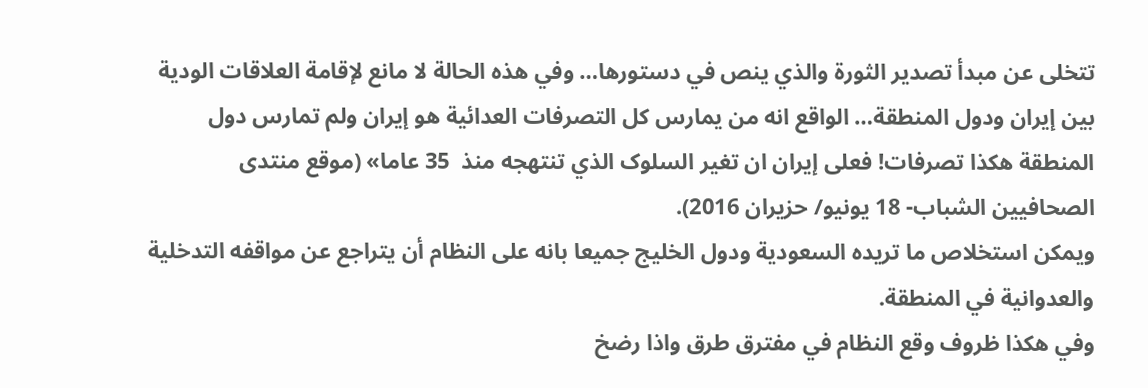تتخلی عن مبدأ تصدير الثورة والذي ينص في دستورها… وفي هذه الحالة لا مانع لإقامة العلاقات الودية بين إيران ودول المنطقة… الواقع انه من يمارس کل التصرفات العدائية هو إيران ولم تمارس دول المنطقة هکذا تصرفات! فعلی إيران ان تغير السلوک الذي تنتهجه منذ  35 عاما» (موقع منتدی الصحافيين الشباب- 18 يونيو/ حزيران 2016).
ويمکن استخلاص ما تريده السعودية ودول الخليج جميعا بانه علی النظام أن يتراجع عن مواقفه التدخلية والعدوانية في المنطقة.
وفي هکذا ظروف وقع النظام في مفترق طرق واذا رضخ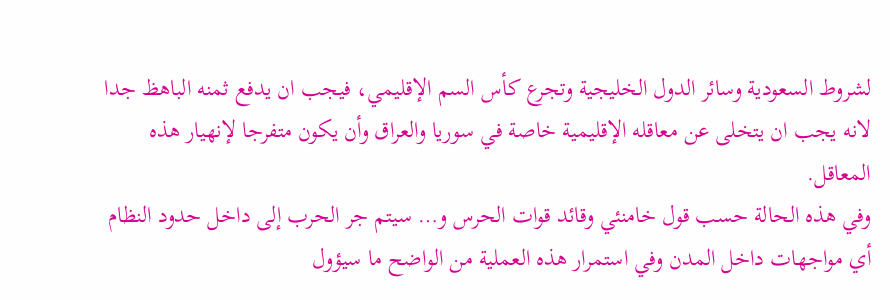لشروط السعودية وسائر الدول الخليجية وتجرع کأس السم الإقليمي، فيجب ان يدفع ثمنه الباهظ جدا لانه يجب ان يتخلی عن معاقله الإقليمية خاصة في سوريا والعراق وأن يکون متفرجا لإنهيار هذه المعاقل.
وفي هذه الحالة حسب قول خامنئي وقائد قوات الحرس و… سيتم جر الحرب إلی داخل حدود النظام أي مواجهات داخل المدن وفي استمرار هذه العملية من الواضح ما سيؤول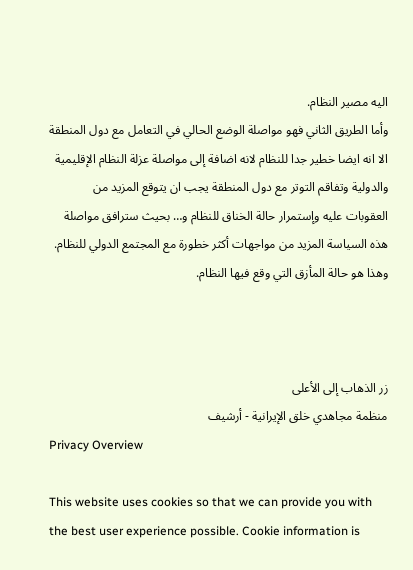اليه مصير النظام.
وأما الطريق الثاني فهو مواصلة الوضع الحالي في التعامل مع دول المنطقة الا انه ايضا خطير جدا للنظام لانه اضافة إلی مواصلة عزلة النظام الإقليمية والدولية وتفاقم التوتر مع دول المنطقة يجب ان يتوقع المزيد من العقوبات عليه وإستمرار حالة الخناق للنظام و… بحيث سترافق مواصلة هذه السياسة المزيد من مواجهات أکثر خطورة مع المجتمع الدولي للنظام. وهذا هو حالة المأزق التي وقع فيها النظام.



زر الذهاب إلى الأعلى
منظمة مجاهدي خلق الإيرانية - أرشیف
Privacy Overview

This website uses cookies so that we can provide you with the best user experience possible. Cookie information is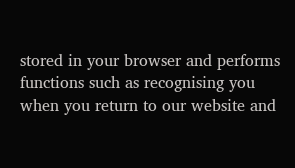stored in your browser and performs functions such as recognising you when you return to our website and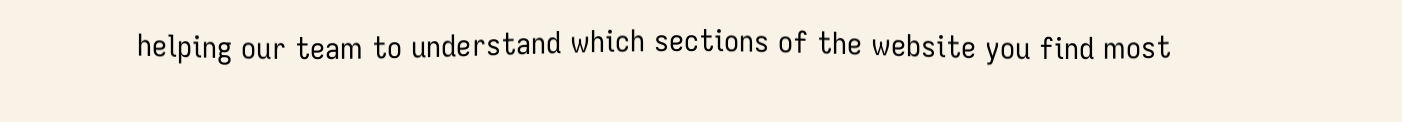helping our team to understand which sections of the website you find most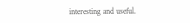interesting and useful.